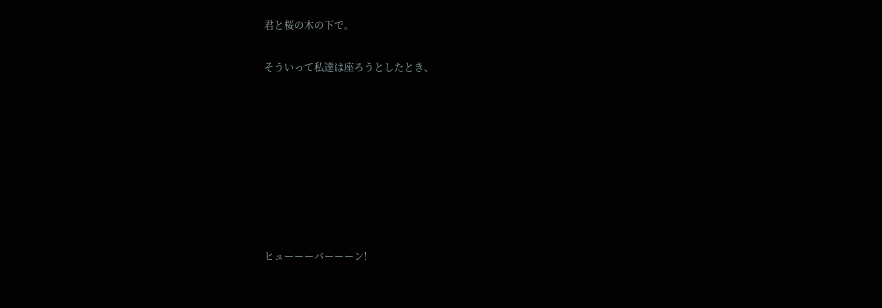君と桜の木の下で。

そういって私達は座ろうとしたとき、








ヒューーーバーーーン!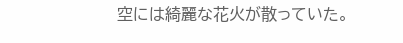空には綺麗な花火が散っていた。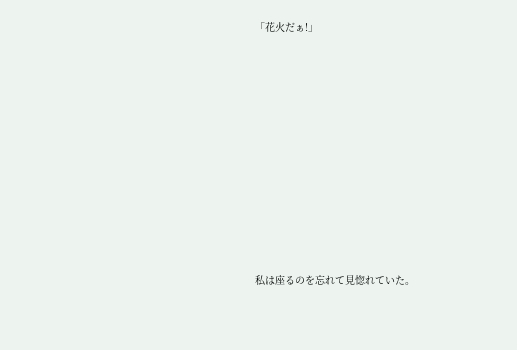「花火だぁ!」










私は座るのを忘れて見惚れていた。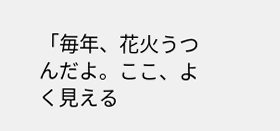「毎年、花火うつんだよ。ここ、よく見える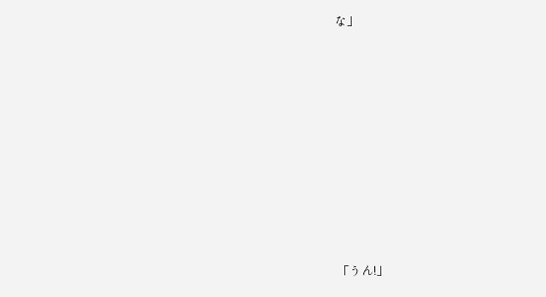な」










「うん!」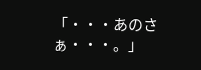「・・・あのさぁ・・・。」